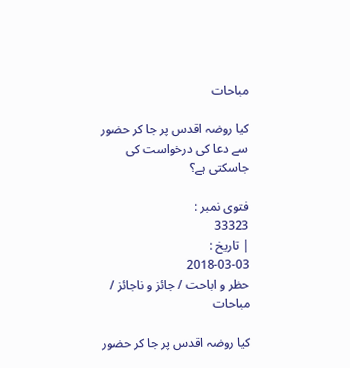مباحات

کیا روضہ اقدس پر جا کر حضور سے دعا کی درخواست کی جاسکتی ہے؟

فتوی نمبر :
33323
| تاریخ :
2018-03-03
حظر و اباحت / جائز و ناجائز / مباحات

کیا روضہ اقدس پر جا کر حضور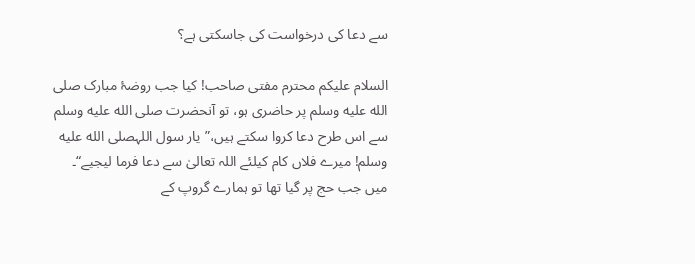سے دعا کی درخواست کی جاسکتی ہے؟

السلام علیکم محترم مفتی صاحب! کیا جب روضۂ مبارک صلى الله عليه وسلم پر حاضری ہو، تو آنحضرت صلى الله عليه وسلم سے اس طرح دعا کروا سکتے ہیں،”یار سول اللہصلى الله عليه وسلم! میرے فلاں کام کیلئے اللہ تعالیٰ سے دعا فرما لیجیے“۔
میں جب حج پر گیا تھا تو ہمارے گروپ کے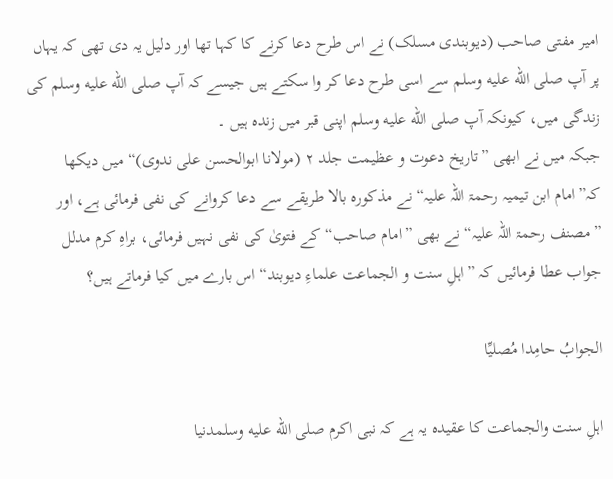امیر مفتی صاحب (دیوبندی مسلک) نے اس طرح دعا کرنے کا کہا تھا اور دلیل یہ دی تھی کہ یہاں پر آپ صلى الله عليه وسلم سے اسی طرح دعا کر وا سکتے ہیں جیسے کہ آپ صلى الله عليه وسلم کی زندگی میں، کیونکہ آپ صلى الله عليه وسلم اپنی قبر میں زندہ ہیں ۔
جبکہ میں نے ابھی ”تاریخ دعوت و عظیمت جلد ۲ (مولانا ابوالحسن علی ندوی)“ میں دیکھا کہ”امام ابن تیمیہ رحمۃ اللہ علیہ“ نے مذکورہ بالا طریقے سے دعا کروانے کی نفی فرمائی ہے، اور ”مصنف رحمۃ اللہ علیہ“ نے بھی ”امام صاحب“ کے فتویٰ کی نفی نہیں فرمائی، براہِ کرم مدلل جواب عطا فرمائیں کہ ”اہلِ سنت و الجماعت علماءِ دیوبند“ اس بارے میں کیا فرماتے ہیں؟

الجوابُ حامِدا مُصلیِّا

اہلِ سنت والجماعت کا عقیدہ یہ ہے کہ نبی اکرم صلى الله عليه وسلمدنیا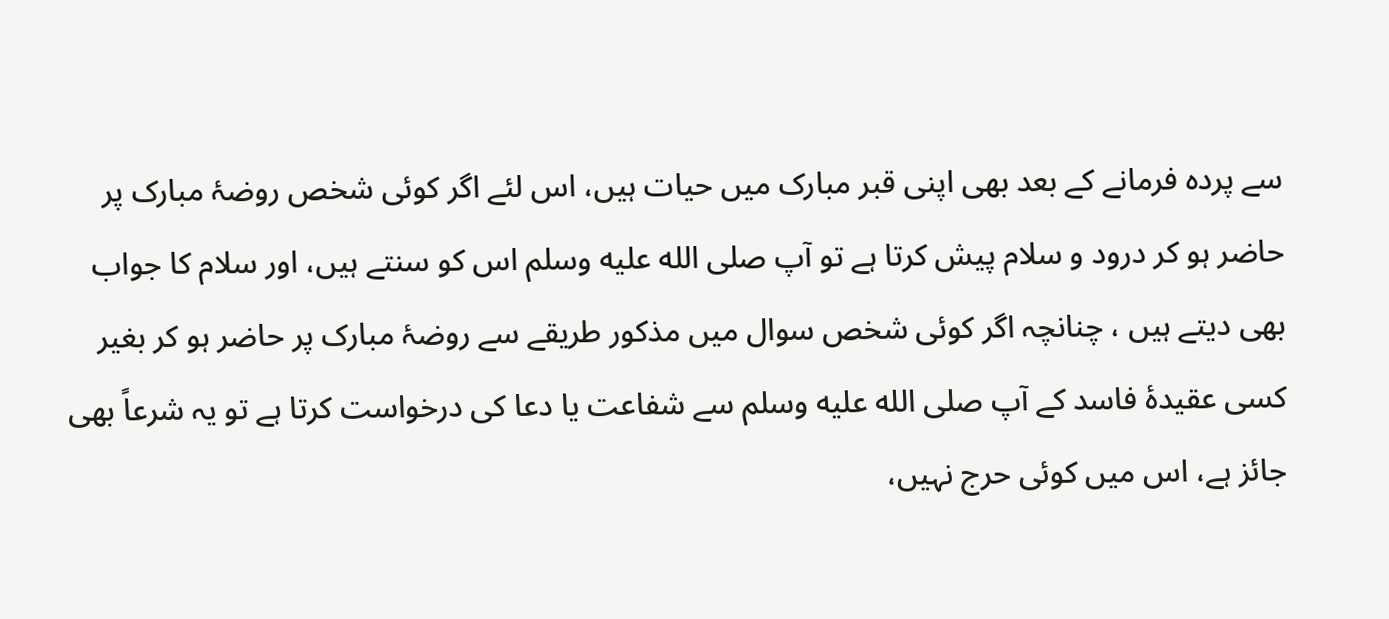سے پردہ فرمانے کے بعد بھی اپنی قبر مبارک میں حیات ہیں، اس لئے اگر کوئی شخص روضۂ مبارک پر حاضر ہو کر درود و سلام پیش کرتا ہے تو آپ صلى الله عليه وسلم اس کو سنتے ہیں، اور سلام کا جواب بھی دیتے ہیں ، چنانچہ اگر کوئی شخص سوال میں مذکور طریقے سے روضۂ مبارک پر حاضر ہو کر بغیر کسی عقیدۂ فاسد کے آپ صلى الله عليه وسلم سے شفاعت یا دعا کی درخواست کرتا ہے تو یہ شرعاً بھی جائز ہے، اس میں کوئی حرج نہیں،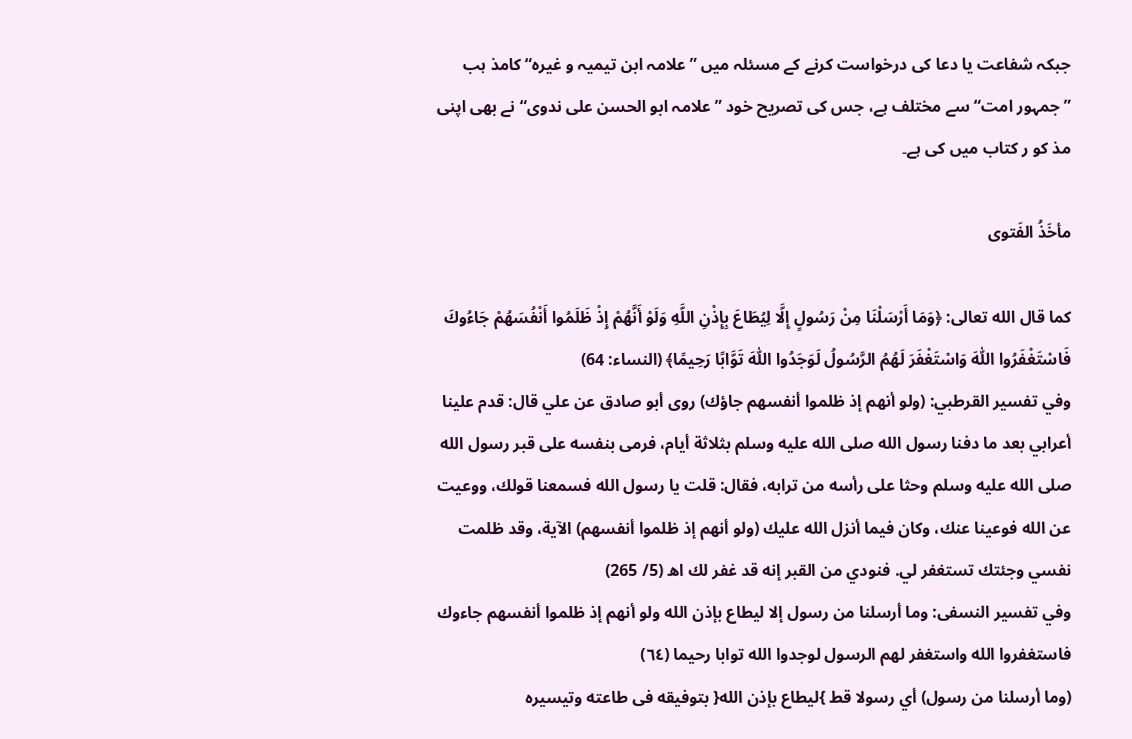جبکہ شفاعت یا دعا کی درخواست کرنے کے مسئلہ میں ”علامہ ابن تیمیہ و غیرہ“ کامذ ہب ”جمہور امت“ سے مختلف ہے، جس کی تصریح خود ”علامہ ابو الحسن علی ندوی“ نے بھی اپنی مذ کو ر کتاب میں کی ہے۔

مأخَذُ الفَتوی

کما قال الله تعالى: ﴿وَمَا أَرْسَلْنَا مِنْ رَسُولٍ إِلَّا لِيُطَاعَ بِإِذْنِ اللَّهِ وَلَوْ أَنَّهُمْ إِذْ ظَلَمُوا أَنْفُسَهُمْ جَاءُوكَ فَاسْتَغْفَرُوا اللّٰهَ وَاسْتَغْفَرَ لَهُمُ الرَّسُولُ لَوَجَدُوا اللّٰهَ تَوَّابًا رَحِيمًا﴾ (النساء: 64)
وفي تفسير القرطبي: (ولو أنهم إذ ظلموا أنفسهم جاؤك) روى أبو صادق عن علي قال: قدم علينا أعرابي بعد ما دفنا رسول الله صلى الله عليه وسلم بثلاثة أيام، فرمى بنفسه على قبر رسول الله صلى الله عليه وسلم وحثا على رأسه من ترابه، فقال: قلت يا رسول الله فسمعنا قولك، ووعيت عن الله فوعينا عنك، وكان فیما أنزل الله عليك (ولو أنهم إذ ظلموا أنفسهم) الآية، وقد ظلمت نفسي وجئتك تستغفر لي. فنودي من القبر إنه قد غفر لك اھ (5/ 265)
وفي تفسير النسفی: وما أرسلنا من رسول إلا ليطاع بإذن الله ولو أنهم إذ ظلموا أنفسهم جاءوك فاستغفروا الله واستغفر لهم الرسول لوجدوا الله توابا رحيما (٦٤)
(وما أرسلنا من رسول) أي رسولا قط }ليطاع بإذن الله{ بتوفيقه فی طاعته وتيسيره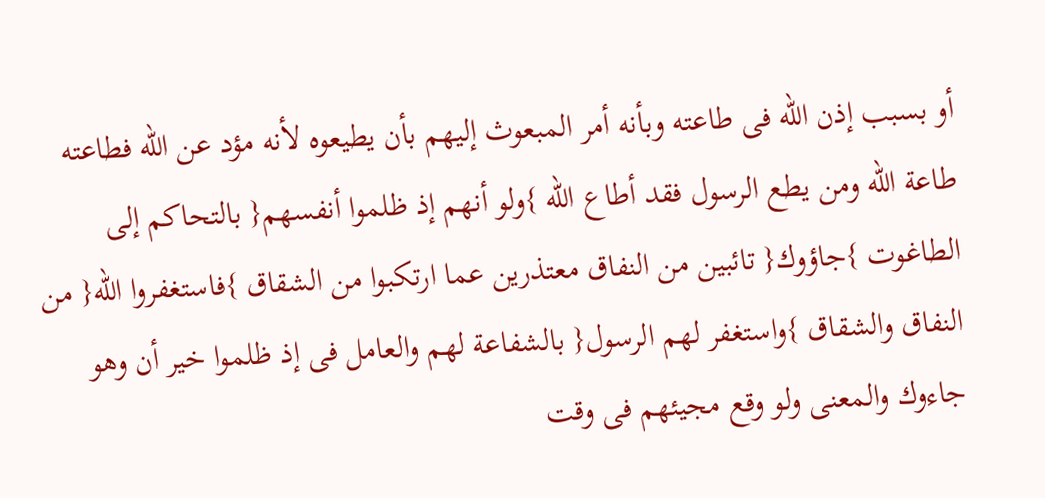أو بسبب إذن الله فی طاعته وبأنه أمر المبعوث إليهم بأن يطيعوه لأنه مؤد عن الله فطاعته طاعة الله ومن يطع الرسول فقد أطاع الله }ولو أنهم إذ ظلموا أنفسهم{ بالتحاكم إلى الطاغوت }جاؤوك{ تائبين من النفاق معتذرين عما ارتكبوا من الشقاق }فاستغفروا الله{ من النفاق والشقاق }واستغفر لهم الرسول{ بالشفاعة لهم والعامل فی إذ ظلموا خير أن وهو جاءوك والمعنى ولو وقع مجيئهم فی وقت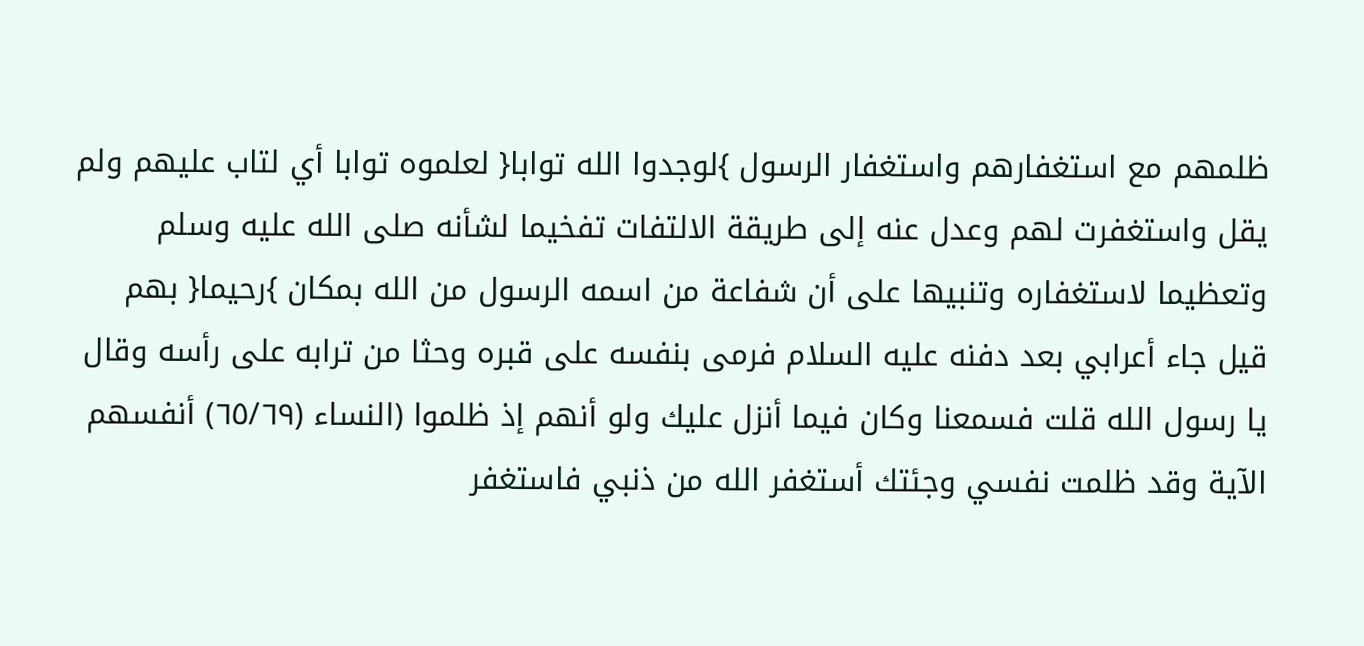ظلمهم مع استغفارهم واستغفار الرسول }لوجدوا الله توابا{ لعلموه توابا أي لتاب عليهم ولم يقل واستغفرت لهم وعدل عنه إلى طريقة الالتفات تفخيما لشأنه صلى الله عليه وسلم وتعظيما لاستغفاره وتنبيها على أن شفاعة من اسمه الرسول من الله بمكان }رحيما{ بهم قيل جاء أعرابي بعد دفنه عليه السلام فرمى بنفسه على قبره وحثا من ترابه على رأسه وقال يا رسول الله قلت فسمعنا وكان فیما أنزل عليك ولو أنهم إذ ظلموا (النساء (٦٥/٦٩) أنفسهم الآية وقد ظلمت نفسي وجئتك أستغفر الله من ذنبي فاستغفر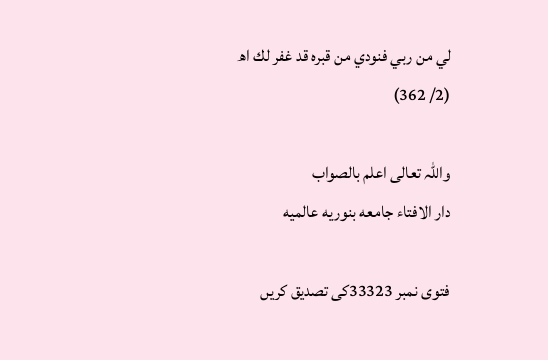لي من ربي فنودي من قبره قد غفر لك اھ (2/ 362)

واللہ تعالی اعلم بالصواب
دار الافتاء جامعه بنوریه عالمیه

فتوی نمبر 33323کی تصدیق کریں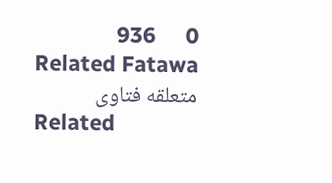0     936
Related Fatawa متعلقه فتاوی
Related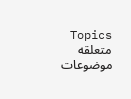Topics متعلقه موضوعات